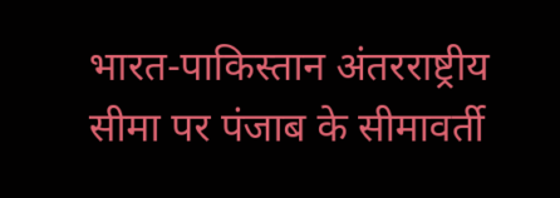भारत-पाकिस्तान अंतरराष्ट्रीय सीमा पर पंजाब के सीमावर्ती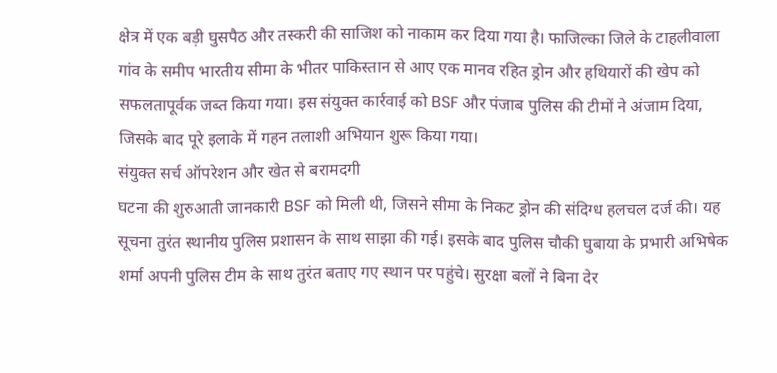क्षेत्र में एक बड़ी घुसपैठ और तस्करी की साजिश को नाकाम कर दिया गया है। फाजिल्का जिले के टाहलीवाला गांव के समीप भारतीय सीमा के भीतर पाकिस्तान से आए एक मानव रहित ड्रोन और हथियारों की खेप को सफलतापूर्वक जब्त किया गया। इस संयुक्त कार्रवाई को BSF और पंजाब पुलिस की टीमों ने अंजाम दिया, जिसके बाद पूरे इलाके में गहन तलाशी अभियान शुरू किया गया।
संयुक्त सर्च ऑपरेशन और खेत से बरामदगी
घटना की शुरुआती जानकारी BSF को मिली थी, जिसने सीमा के निकट ड्रोन की संदिग्ध हलचल दर्ज की। यह सूचना तुरंत स्थानीय पुलिस प्रशासन के साथ साझा की गई। इसके बाद पुलिस चौकी घुबाया के प्रभारी अभिषेक शर्मा अपनी पुलिस टीम के साथ तुरंत बताए गए स्थान पर पहुंचे। सुरक्षा बलों ने बिना देर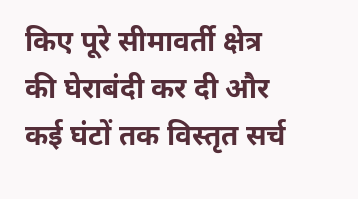किए पूरे सीमावर्ती क्षेत्र की घेराबंदी कर दी और कई घंटों तक विस्तृत सर्च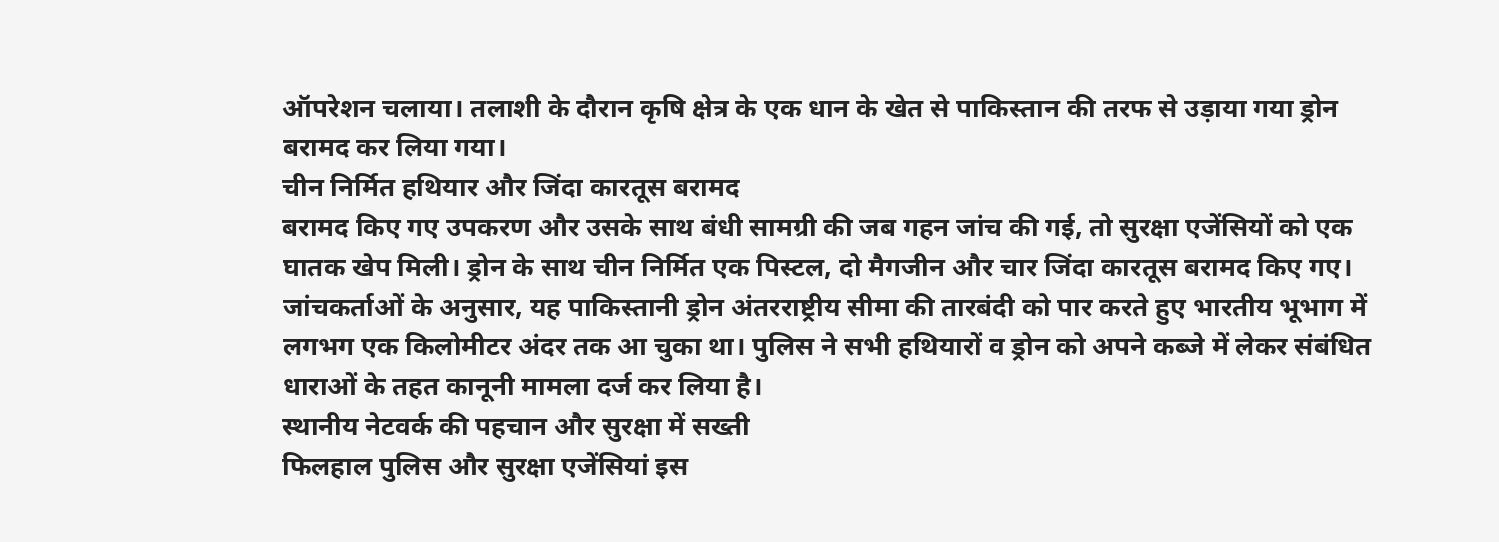ऑपरेशन चलाया। तलाशी के दौरान कृषि क्षेत्र के एक धान के खेत से पाकिस्तान की तरफ से उड़ाया गया ड्रोन बरामद कर लिया गया।
चीन निर्मित हथियार और जिंदा कारतूस बरामद
बरामद किए गए उपकरण और उसके साथ बंधी सामग्री की जब गहन जांच की गई, तो सुरक्षा एजेंसियों को एक घातक खेप मिली। ड्रोन के साथ चीन निर्मित एक पिस्टल, दो मैगजीन और चार जिंदा कारतूस बरामद किए गए। जांचकर्ताओं के अनुसार, यह पाकिस्तानी ड्रोन अंतरराष्ट्रीय सीमा की तारबंदी को पार करते हुए भारतीय भूभाग में लगभग एक किलोमीटर अंदर तक आ चुका था। पुलिस ने सभी हथियारों व ड्रोन को अपने कब्जे में लेकर संबंधित धाराओं के तहत कानूनी मामला दर्ज कर लिया है।
स्थानीय नेटवर्क की पहचान और सुरक्षा में सख्ती
फिलहाल पुलिस और सुरक्षा एजेंसियां इस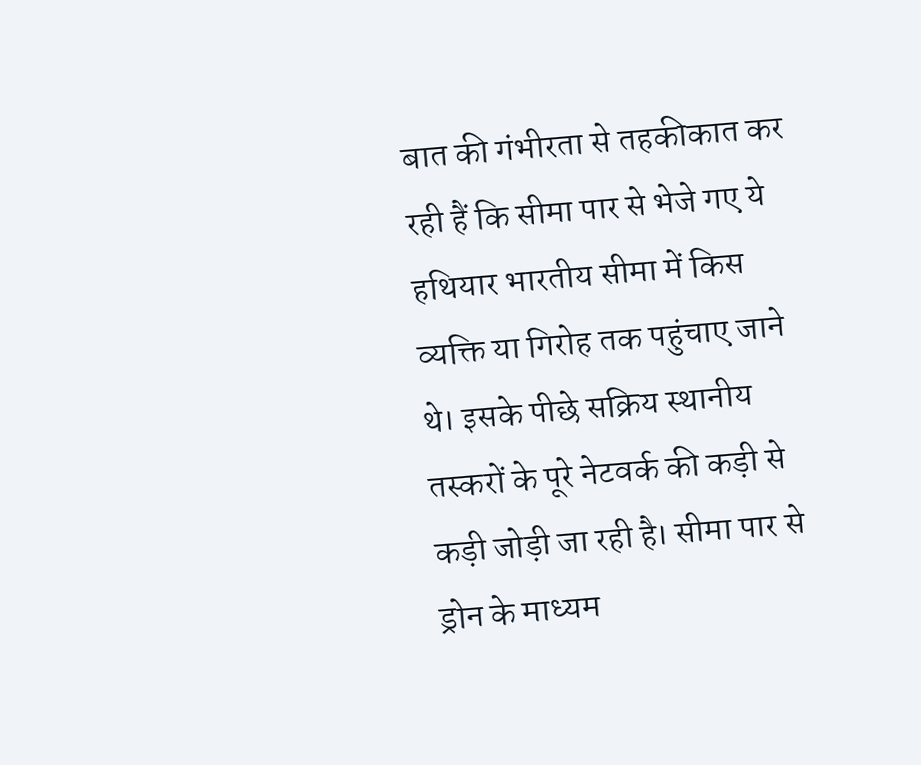बात की गंभीरता से तहकीकात कर रही हैं कि सीमा पार से भेजे गए ये हथियार भारतीय सीमा में किस व्यक्ति या गिरोह तक पहुंचाए जाने थे। इसके पीछे सक्रिय स्थानीय तस्करों के पूरे नेटवर्क की कड़ी से कड़ी जोड़ी जा रही है। सीमा पार से ड्रोन के माध्यम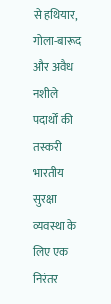से हथियार, गोला-बारूद और अवैध नशीले पदार्थों की तस्करी भारतीय सुरक्षा व्यवस्था के लिए एक निरंतर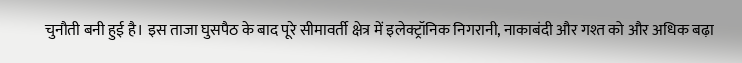चुनौती बनी हुई है। इस ताजा घुसपैठ के बाद पूरे सीमावर्ती क्षेत्र में इलेक्ट्रॉनिक निगरानी, नाकाबंदी और गश्त को और अधिक बढ़ा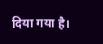दिया गया है।